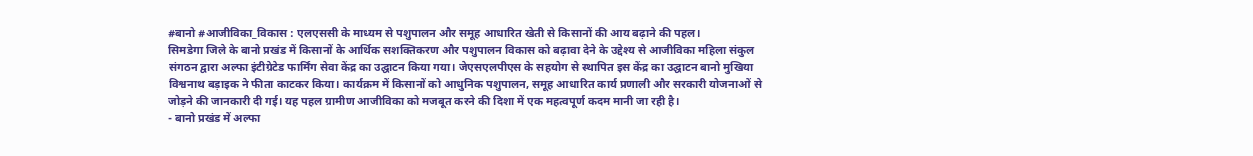#बानो #आजीविका_विकास : एलएससी के माध्यम से पशुपालन और समूह आधारित खेती से किसानों की आय बढ़ाने की पहल।
सिमडेगा जिले के बानो प्रखंड में किसानों के आर्थिक सशक्तिकरण और पशुपालन विकास को बढ़ावा देने के उद्देश्य से आजीविका महिला संकुल संगठन द्वारा अल्फा इंटीग्रेटेड फार्मिंग सेवा केंद्र का उद्घाटन किया गया। जेएसएलपीएस के सहयोग से स्थापित इस केंद्र का उद्घाटन बानो मुखिया विश्वनाथ बड़ाइक ने फीता काटकर किया। कार्यक्रम में किसानों को आधुनिक पशुपालन, समूह आधारित कार्य प्रणाली और सरकारी योजनाओं से जोड़ने की जानकारी दी गई। यह पहल ग्रामीण आजीविका को मजबूत करने की दिशा में एक महत्वपूर्ण कदम मानी जा रही है।
- बानो प्रखंड में अल्फा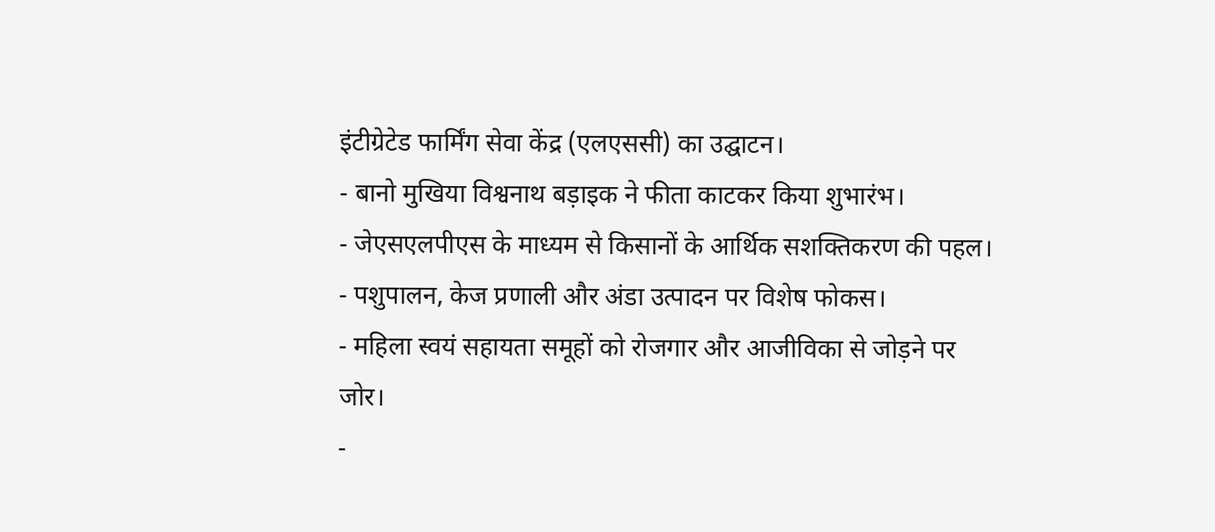इंटीग्रेटेड फार्मिंग सेवा केंद्र (एलएससी) का उद्घाटन।
- बानो मुखिया विश्वनाथ बड़ाइक ने फीता काटकर किया शुभारंभ।
- जेएसएलपीएस के माध्यम से किसानों के आर्थिक सशक्तिकरण की पहल।
- पशुपालन, केज प्रणाली और अंडा उत्पादन पर विशेष फोकस।
- महिला स्वयं सहायता समूहों को रोजगार और आजीविका से जोड़ने पर जोर।
-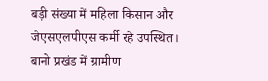बड़ी संख्या में महिला किसान और जेएसएलपीएस कर्मी रहे उपस्थित।
बानो प्रखंड में ग्रामीण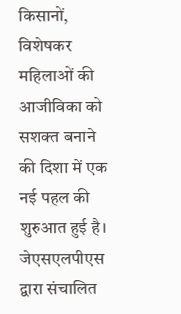किसानों, विशेषकर महिलाओं की आजीविका को सशक्त बनाने की दिशा में एक नई पहल की शुरुआत हुई है। जेएसएलपीएस द्वारा संचालित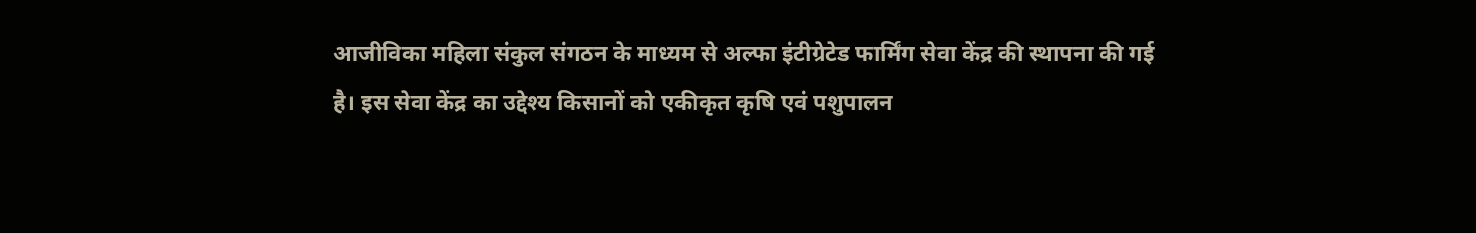आजीविका महिला संकुल संगठन के माध्यम से अल्फा इंटीग्रेटेड फार्मिंग सेवा केंद्र की स्थापना की गई है। इस सेवा केंद्र का उद्देश्य किसानों को एकीकृत कृषि एवं पशुपालन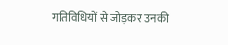गतिविधियों से जोड़कर उनकी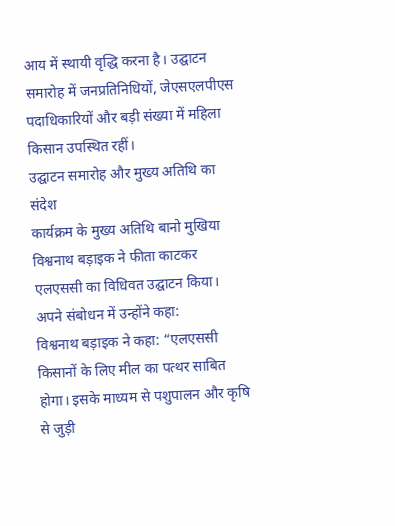आय में स्थायी वृद्धि करना है। उद्घाटन समारोह में जनप्रतिनिधियों, जेएसएलपीएस पदाधिकारियों और बड़ी संख्या में महिला किसान उपस्थित रहीं।
उद्घाटन समारोह और मुख्य अतिथि का संदेश
कार्यक्रम के मुख्य अतिथि बानो मुखिया विश्वनाथ बड़ाइक ने फीता काटकर एलएससी का विधिवत उद्घाटन किया। अपने संबोधन में उन्होंने कहा:
विश्वनाथ बड़ाइक ने कहा: “एलएससी किसानों के लिए मील का पत्थर साबित होगा। इसके माध्यम से पशुपालन और कृषि से जुड़ी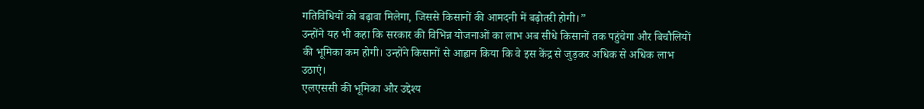गतिविधियों को बढ़ावा मिलेगा, जिससे किसानों की आमदनी में बढ़ोतरी होगी।”
उन्होंने यह भी कहा कि सरकार की विभिन्न योजनाओं का लाभ अब सीधे किसानों तक पहुंचेगा और बिचौलियों की भूमिका कम होगी। उन्होंने किसानों से आह्वान किया कि वे इस केंद्र से जुड़कर अधिक से अधिक लाभ उठाएं।
एलएससी की भूमिका और उद्देश्य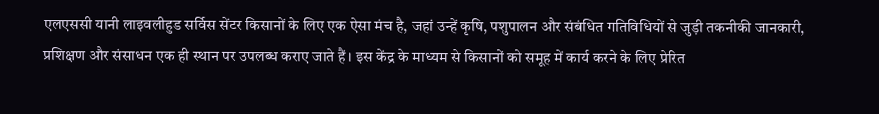एलएससी यानी लाइवलीहुड सर्विस सेंटर किसानों के लिए एक ऐसा मंच है, जहां उन्हें कृषि, पशुपालन और संबंधित गतिविधियों से जुड़ी तकनीकी जानकारी, प्रशिक्षण और संसाधन एक ही स्थान पर उपलब्ध कराए जाते हैं। इस केंद्र के माध्यम से किसानों को समूह में कार्य करने के लिए प्रेरित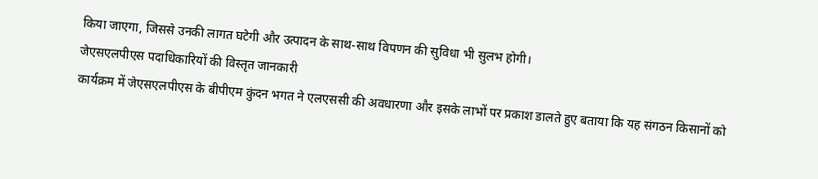किया जाएगा, जिससे उनकी लागत घटेगी और उत्पादन के साथ-साथ विपणन की सुविधा भी सुलभ होगी।
जेएसएलपीएस पदाधिकारियों की विस्तृत जानकारी
कार्यक्रम में जेएसएलपीएस के बीपीएम कुंदन भगत ने एलएससी की अवधारणा और इसके लाभों पर प्रकाश डालते हुए बताया कि यह संगठन किसानों को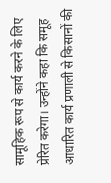सामूहिक रूप से कार्य करने के लिए प्रेरित करेगा। उन्होंने कहा कि समूह आधारित कार्य प्रणाली से किसानों की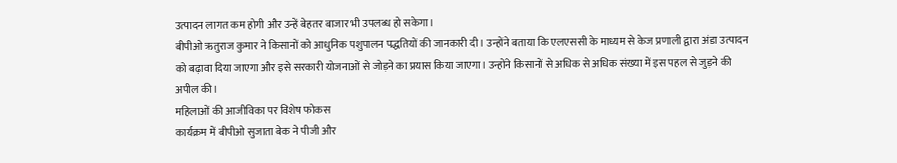उत्पादन लागत कम होगी और उन्हें बेहतर बाजार भी उपलब्ध हो सकेगा।
बीपीओ ऋतुराज कुमार ने किसानों को आधुनिक पशुपालन पद्धतियों की जानकारी दी। उन्होंने बताया कि एलएससी के माध्यम से केज प्रणाली द्वारा अंडा उत्पादन को बढ़ावा दिया जाएगा और इसे सरकारी योजनाओं से जोड़ने का प्रयास किया जाएगा। उन्होंने किसानों से अधिक से अधिक संख्या में इस पहल से जुड़ने की अपील की।
महिलाओं की आजीविका पर विशेष फोकस
कार्यक्रम में बीपीओ सुजाता बेक ने पीजी और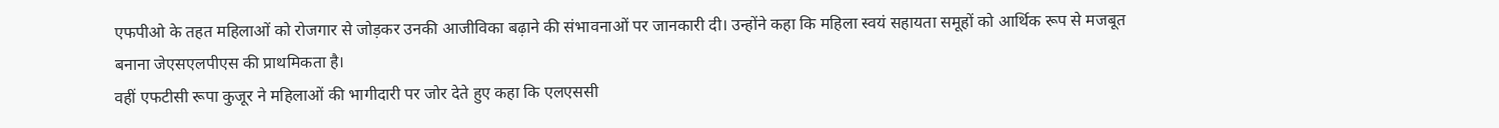एफपीओ के तहत महिलाओं को रोजगार से जोड़कर उनकी आजीविका बढ़ाने की संभावनाओं पर जानकारी दी। उन्होंने कहा कि महिला स्वयं सहायता समूहों को आर्थिक रूप से मजबूत बनाना जेएसएलपीएस की प्राथमिकता है।
वहीं एफटीसी रूपा कुजूर ने महिलाओं की भागीदारी पर जोर देते हुए कहा कि एलएससी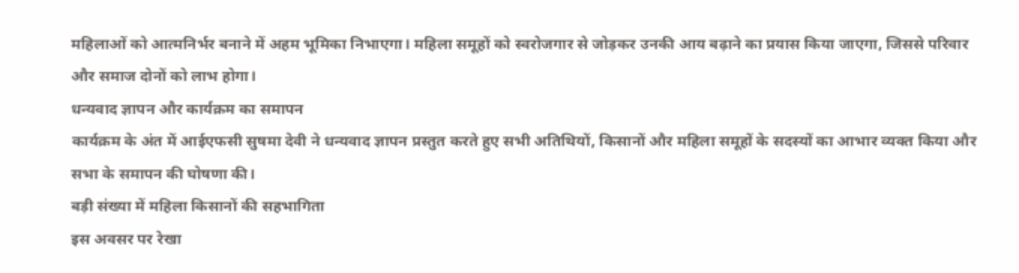महिलाओं को आत्मनिर्भर बनाने में अहम भूमिका निभाएगा। महिला समूहों को स्वरोजगार से जोड़कर उनकी आय बढ़ाने का प्रयास किया जाएगा, जिससे परिवार और समाज दोनों को लाभ होगा।
धन्यवाद ज्ञापन और कार्यक्रम का समापन
कार्यक्रम के अंत में आईएफसी सुषमा देवी ने धन्यवाद ज्ञापन प्रस्तुत करते हुए सभी अतिथियों, किसानों और महिला समूहों के सदस्यों का आभार व्यक्त किया और सभा के समापन की घोषणा की।
बड़ी संख्या में महिला किसानों की सहभागिता
इस अवसर पर रेखा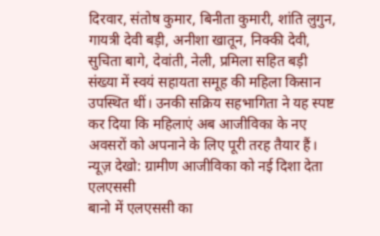दिरवार, संतोष कुमार, बिनीता कुमारी, शांति लुगुन, गायत्री देवी बड़ी, अनीशा खातून, निक्की देवी, सुचिता बागे, देवांती, नेली, प्रमिला सहित बड़ी संख्या में स्वयं सहायता समूह की महिला किसान उपस्थित थीं। उनकी सक्रिय सहभागिता ने यह स्पष्ट कर दिया कि महिलाएं अब आजीविका के नए अवसरों को अपनाने के लिए पूरी तरह तैयार हैं।
न्यूज़ देखो: ग्रामीण आजीविका को नई दिशा देता एलएससी
बानो में एलएससी का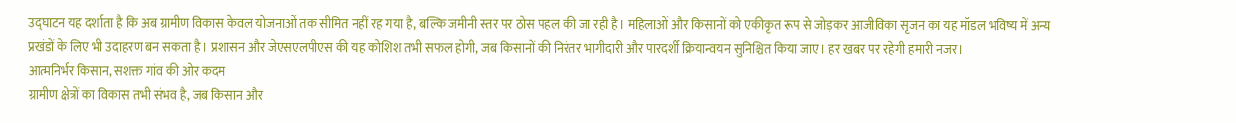उद्घाटन यह दर्शाता है कि अब ग्रामीण विकास केवल योजनाओं तक सीमित नहीं रह गया है, बल्कि जमीनी स्तर पर ठोस पहल की जा रही है। महिलाओं और किसानों को एकीकृत रूप से जोड़कर आजीविका सृजन का यह मॉडल भविष्य में अन्य प्रखंडों के लिए भी उदाहरण बन सकता है। प्रशासन और जेएसएलपीएस की यह कोशिश तभी सफल होगी, जब किसानों की निरंतर भागीदारी और पारदर्शी क्रियान्वयन सुनिश्चित किया जाए। हर खबर पर रहेगी हमारी नजर।
आत्मनिर्भर किसान, सशक्त गांव की ओर कदम
ग्रामीण क्षेत्रों का विकास तभी संभव है, जब किसान और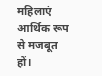महिलाएं आर्थिक रूप से मजबूत हों।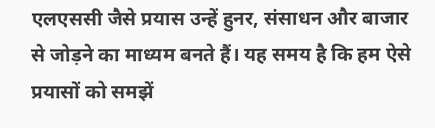एलएससी जैसे प्रयास उन्हें हुनर, संसाधन और बाजार से जोड़ने का माध्यम बनते हैं। यह समय है कि हम ऐसे प्रयासों को समझें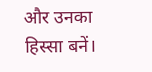और उनका हिस्सा बनें।